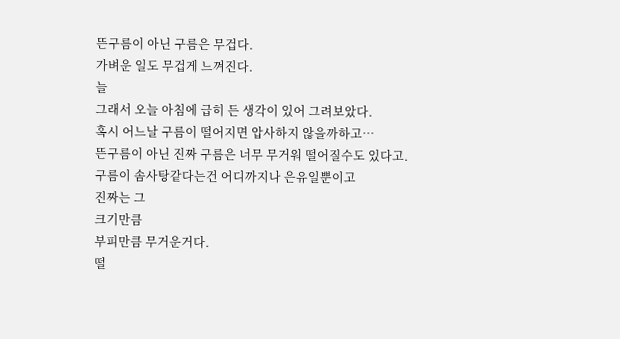뜬구름이 아닌 구름은 무겁다.
가벼운 일도 무겁게 느껴진다.
늘
그래서 오늘 아침에 급히 든 생각이 있어 그려보았다.
혹시 어느날 구름이 떨어지면 압사하지 않을까하고…
뜬구름이 아닌 진짜 구름은 너무 무거워 떨어질수도 있다고.
구름이 솜사탕같다는건 어디까지나 은유일뿐이고
진짜는 그
크기만큼
부피만큼 무거운거다.
떨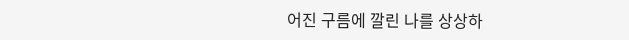어진 구름에 깔린 나를 상상하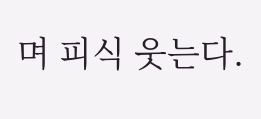며 피식 웃는다.